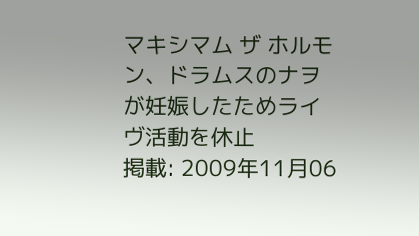マキシマム ザ ホルモン、ドラムスのナヲが妊娠したためライヴ活動を休止
掲載: 2009年11月06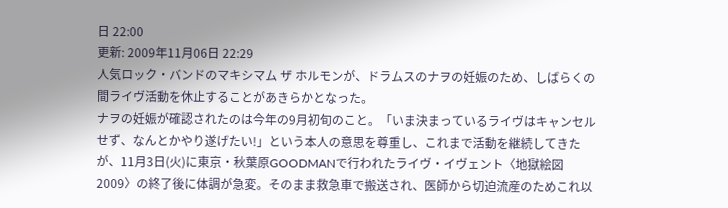日 22:00
更新: 2009年11月06日 22:29
人気ロック・バンドのマキシマム ザ ホルモンが、ドラムスのナヲの妊娠のため、しばらくの間ライヴ活動を休止することがあきらかとなった。
ナヲの妊娠が確認されたのは今年の9月初旬のこと。「いま決まっているライヴはキャンセルせず、なんとかやり遂げたい!」という本人の意思を尊重し、これまで活動を継続してきたが、11月3日(火)に東京・秋葉原GOODMANで行われたライヴ・イヴェント〈地獄絵図2009〉の終了後に体調が急変。そのまま救急車で搬送され、医師から切迫流産のためこれ以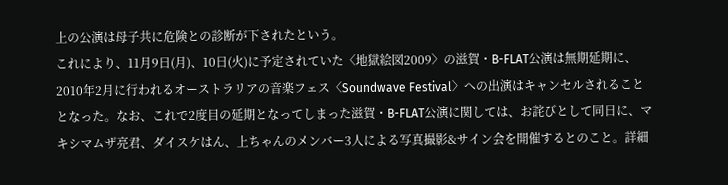上の公演は母子共に危険との診断が下されたという。
これにより、11月9日(月)、10日(火)に予定されていた〈地獄絵図2009〉の滋賀・B-FLAT公演は無期延期に、2010年2月に行われるオーストラリアの音楽フェス〈Soundwave Festival〉への出演はキャンセルされることとなった。なお、これで2度目の延期となってしまった滋賀・B-FLAT公演に関しては、お詫びとして同日に、マキシマムザ亮君、ダイスケはん、上ちゃんのメンバー3人による写真撮影&サイン会を開催するとのこと。詳細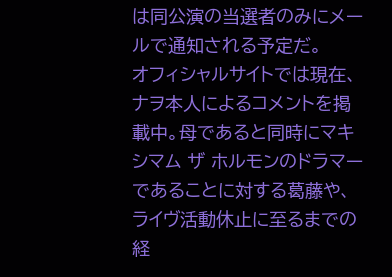は同公演の当選者のみにメールで通知される予定だ。
オフィシャルサイトでは現在、ナヲ本人によるコメントを掲載中。母であると同時にマキシマム ザ ホルモンのドラマーであることに対する葛藤や、ライヴ活動休止に至るまでの経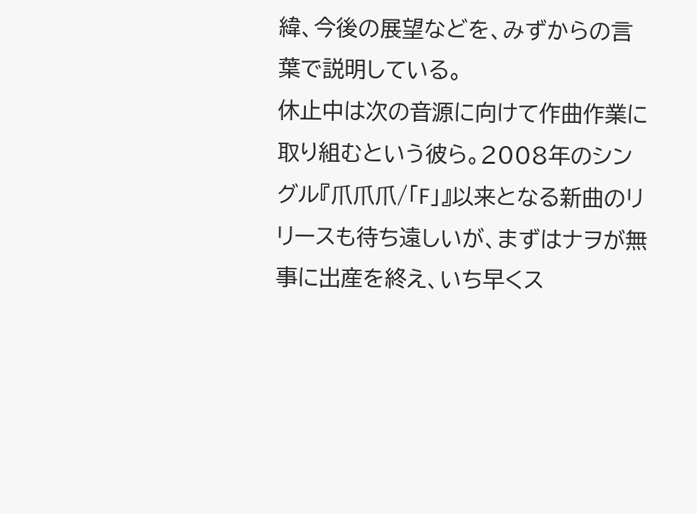緯、今後の展望などを、みずからの言葉で説明している。
休止中は次の音源に向けて作曲作業に取り組むという彼ら。2008年のシングル『爪爪爪/「F」』以来となる新曲のリリースも待ち遠しいが、まずはナヲが無事に出産を終え、いち早くス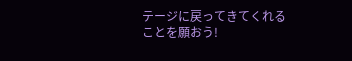テージに戻ってきてくれることを願おう!